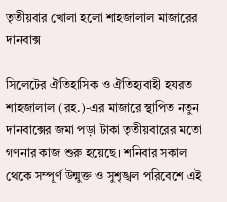তৃতীয়বার খোলা হলো শাহজালাল মাজারের দানবাক্স

সিলেটের ঐতিহাসিক ও ঐতিহ্যবাহী হযরত শাহজালাল (রহ.)-এর মাজারে স্থাপিত নতুন দানবাক্সের জমা পড়া টাকা তৃতীয়বারের মতো গণনার কাজ শুরু হয়েছে। শনিবার সকাল থেকে সম্পূর্ণ উন্মুক্ত ও সুশৃঙ্খল পরিবেশে এই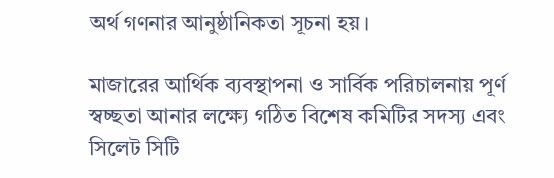অর্থ গণনার আনুষ্ঠানিকতা সূচনা হয়।

মাজারের আর্থিক ব্যবস্থাপনা ও সার্বিক পরিচালনায় পূর্ণ স্বচ্ছতা আনার লক্ষ্যে গঠিত বিশেষ কমিটির সদস্য এবং সিলেট সিটি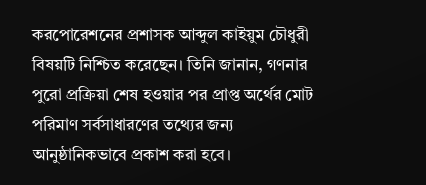করপোরেশনের প্রশাসক আব্দুল কাইয়ুম চৌধুরী বিষয়টি নিশ্চিত করেছেন। তিনি জানান, গণনার পুরো প্রক্রিয়া শেষ হওয়ার পর প্রাপ্ত অর্থের মোট পরিমাণ সর্বসাধারণের তথ্যের জন্য আনুষ্ঠানিকভাবে প্রকাশ করা হবে।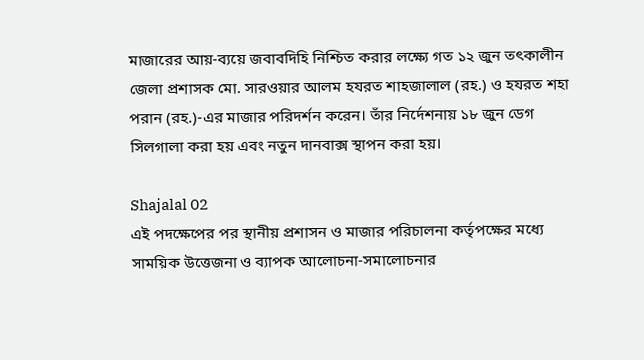মাজারের আয়-ব্যয়ে জবাবদিহি নিশ্চিত করার লক্ষ্যে গত ১২ জুন তৎকালীন জেলা প্রশাসক মো. সারওয়ার আলম হযরত শাহজালাল (রহ.) ও হযরত শহা পরান (রহ.)-এর মাজার পরিদর্শন করেন। তাঁর নির্দেশনায় ১৮ জুন ডেগ সিলগালা করা হয় এবং নতুন দানবাক্স স্থাপন করা হয়।

Shajalal 02
এই পদক্ষেপের পর স্থানীয় প্রশাসন ও মাজার পরিচালনা কর্তৃপক্ষের মধ্যে সাময়িক উত্তেজনা ও ব্যাপক আলোচনা-সমালোচনার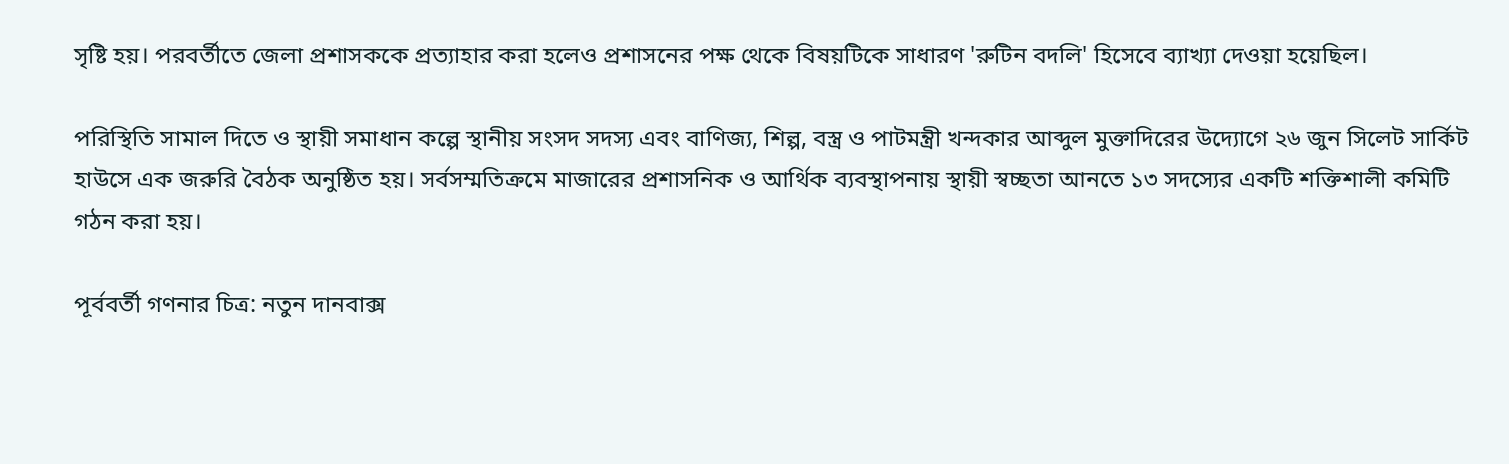সৃষ্টি হয়। পরবর্তীতে জেলা প্রশাসককে প্রত্যাহার করা হলেও প্রশাসনের পক্ষ থেকে বিষয়টিকে সাধারণ 'রুটিন বদলি' হিসেবে ব্যাখ্যা দেওয়া হয়েছিল।

পরিস্থিতি সামাল দিতে ও স্থায়ী সমাধান কল্পে স্থানীয় সংসদ সদস্য এবং বাণিজ্য, শিল্প, বস্ত্র ও পাটমন্ত্রী খন্দকার আব্দুল মুক্তাদিরের উদ্যোগে ২৬ জুন সিলেট সার্কিট হাউসে এক জরুরি বৈঠক অনুষ্ঠিত হয়। সর্বসম্মতিক্রমে মাজারের প্রশাসনিক ও আর্থিক ব্যবস্থাপনায় স্থায়ী স্বচ্ছতা আনতে ১৩ সদস্যের একটি শক্তিশালী কমিটি গঠন করা হয়।

পূর্ববর্তী গণনার চিত্র: নতুন দানবাক্স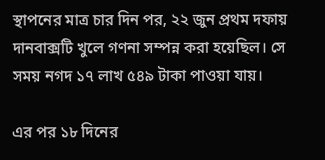স্থাপনের মাত্র চার দিন পর, ২২ জুন প্রথম দফায় দানবাক্সটি খুলে গণনা সম্পন্ন করা হয়েছিল। সে সময় নগদ ১৭ লাখ ৫৪৯ টাকা পাওয়া যায়।

এর পর ১৮ দিনের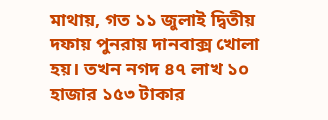মাথায়, গত ১১ জুলাই দ্বিতীয় দফায় পুনরায় দানবাক্স খোলা হয়। তখন নগদ ৪৭ লাখ ১০ হাজার ১৫৩ টাকার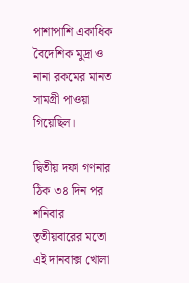পাশাপাশি একাধিক বৈদেশিক মুদ্রা ও নানা রকমের মানত সামগ্রী পাওয়া গিয়েছিল।

দ্বিতীয় দফা গণনার ঠিক ৩৪ দিন পর শনিবার তৃতীয়বারের মতো এই দানবাক্স খোলা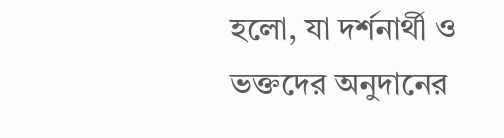হলো, যা দর্শনার্থী ও ভক্তদের অনুদানের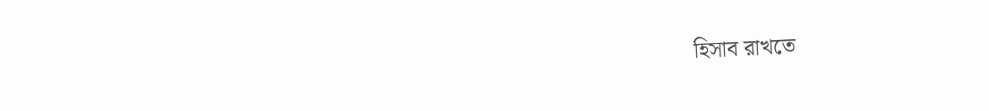হিসাব রাখতে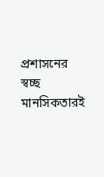প্রশাসনের স্বচ্ছ মানসিকতারই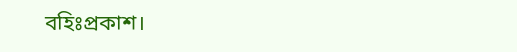বহিঃপ্রকাশ।